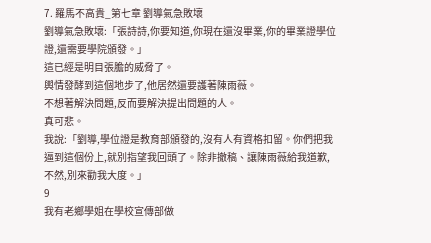7. 羅馬不高貴_第七章 劉導氣急敗壞
劉導氣急敗壞:「張詩詩,你要知道,你現在還沒畢業,你的畢業證學位證,還需要學院頒發。」
這已經是明目張膽的威脅了。
輿情發酵到這個地步了,他居然還要護著陳雨薇。
不想著解決問題,反而要解決提出問題的人。
真可悲。
我說:「劉導,學位證是教育部頒發的,沒有人有資格扣留。你們把我逼到這個份上,就別指望我回頭了。除非撤稿、讓陳雨薇給我道歉,不然,別來勸我大度。」
9
我有老鄉學姐在學校宣傳部做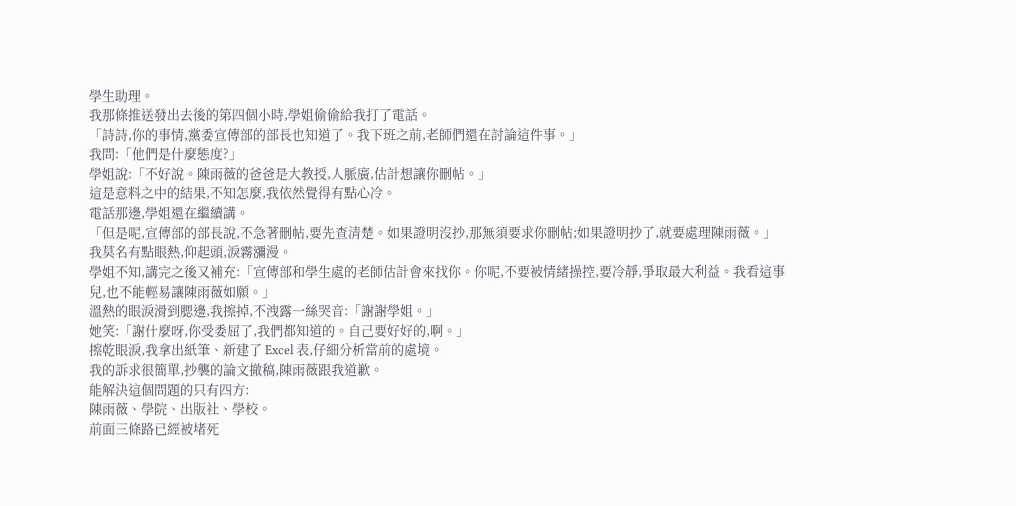學生助理。
我那條推送發出去後的第四個小時,學姐偷偷給我打了電話。
「詩詩,你的事情,黨委宣傳部的部長也知道了。我下班之前,老師們還在討論這件事。」
我問:「他們是什麼態度?」
學姐說:「不好說。陳雨薇的爸爸是大教授,人脈廣,估計想讓你刪帖。」
這是意料之中的結果,不知怎麼,我依然覺得有點心冷。
電話那邊,學姐還在繼續講。
「但是呢,宣傳部的部長說,不急著刪帖,要先查清楚。如果證明沒抄,那無須要求你刪帖;如果證明抄了,就要處理陳雨薇。」
我莫名有點眼熱,仰起頭,淚霧瀰漫。
學姐不知,講完之後又補充:「宣傳部和學生處的老師估計會來找你。你呢,不要被情緒操控,要冷靜,爭取最大利益。我看這事兒,也不能輕易讓陳雨薇如願。」
溫熱的眼淚滑到腮邊,我擦掉,不洩露一絲哭音:「謝謝學姐。」
她笑:「謝什麼呀,你受委屈了,我們都知道的。自己要好好的,啊。」
擦乾眼淚,我拿出紙筆、新建了 Excel 表,仔細分析當前的處境。
我的訴求很簡單,抄襲的論文撤稿,陳雨薇跟我道歉。
能解決這個問題的只有四方:
陳雨薇、學院、出版社、學校。
前面三條路已經被堵死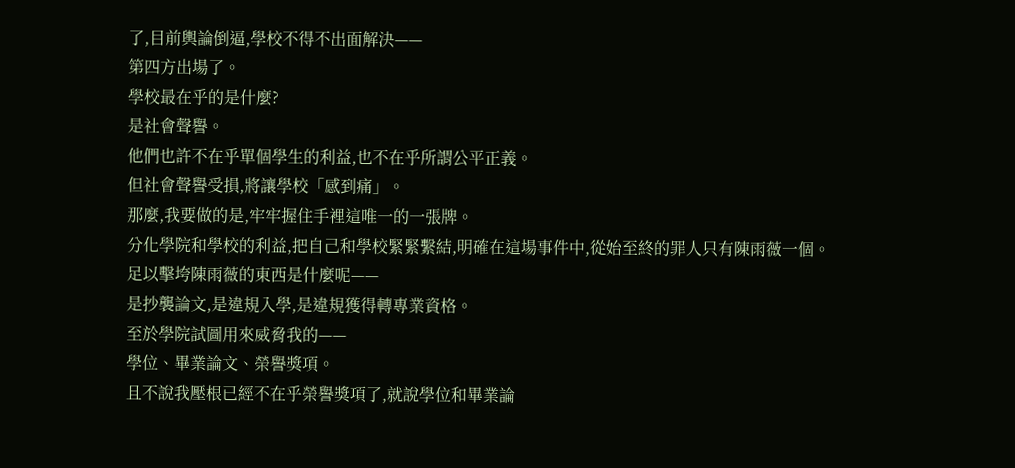了,目前輿論倒逼,學校不得不出面解決——
第四方出場了。
學校最在乎的是什麼?
是社會聲譽。
他們也許不在乎單個學生的利益,也不在乎所謂公平正義。
但社會聲譽受損,將讓學校「感到痛」。
那麼,我要做的是,牢牢握住手裡這唯一的一張牌。
分化學院和學校的利益,把自己和學校緊緊繫結,明確在這場事件中,從始至終的罪人只有陳雨薇一個。
足以擊垮陳雨薇的東西是什麼呢——
是抄襲論文,是違規入學,是違規獲得轉專業資格。
至於學院試圖用來威脅我的——
學位、畢業論文、榮譽獎項。
且不說我壓根已經不在乎榮譽獎項了,就說學位和畢業論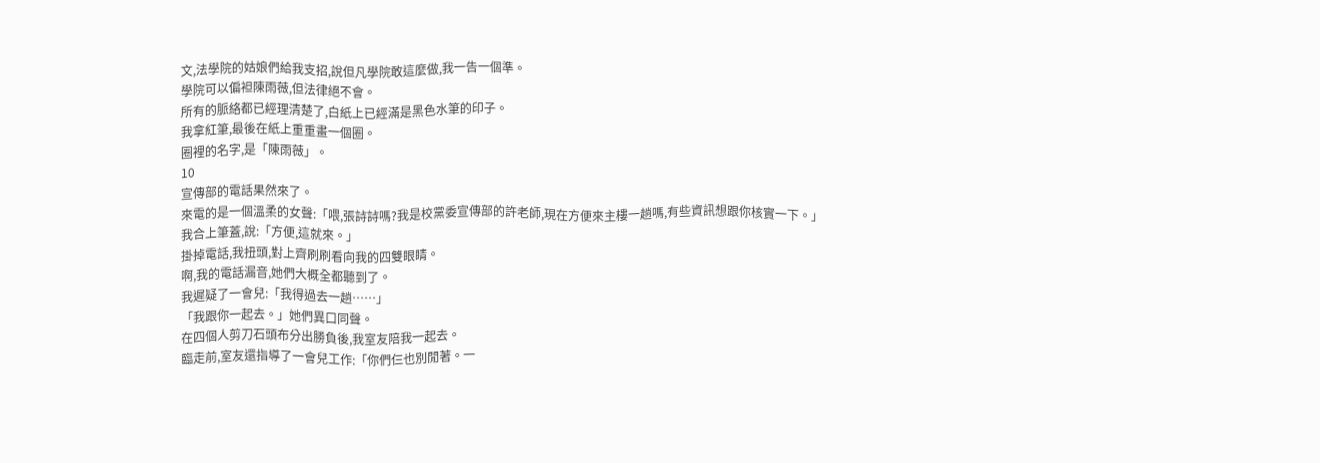文,法學院的姑娘們給我支招,說但凡學院敢這麼做,我一告一個準。
學院可以偏袒陳雨薇,但法律絕不會。
所有的脈絡都已經理清楚了,白紙上已經滿是黑色水筆的印子。
我拿紅筆,最後在紙上重重畫一個圈。
圈裡的名字,是「陳雨薇」。
10
宣傳部的電話果然來了。
來電的是一個溫柔的女聲:「喂,張詩詩嗎?我是校黨委宣傳部的許老師,現在方便來主樓一趟嗎,有些資訊想跟你核實一下。」
我合上筆蓋,說:「方便,這就來。」
掛掉電話,我扭頭,對上齊刷刷看向我的四雙眼睛。
啊,我的電話漏音,她們大概全都聽到了。
我遲疑了一會兒:「我得過去一趟……」
「我跟你一起去。」她們異口同聲。
在四個人剪刀石頭布分出勝負後,我室友陪我一起去。
臨走前,室友還指導了一會兒工作:「你們仨也別閒著。一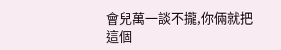會兒萬一談不攏,你倆就把這個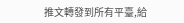推文轉發到所有平臺,給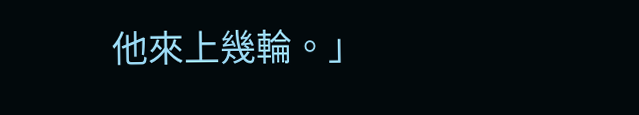他來上幾輪。」